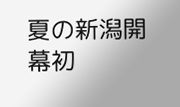夏の新潟開幕初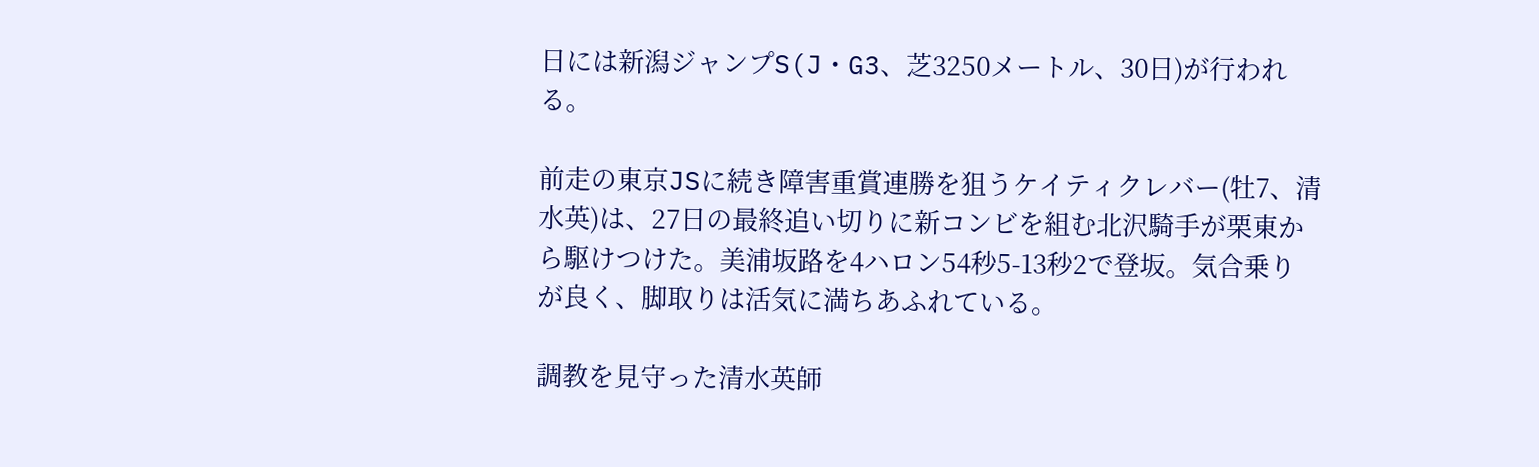日には新潟ジャンプS(J・G3、芝3250メートル、30日)が行われる。

前走の東京JSに続き障害重賞連勝を狙うケイティクレバー(牡7、清水英)は、27日の最終追い切りに新コンビを組む北沢騎手が栗東から駆けつけた。美浦坂路を4ハロン54秒5-13秒2で登坂。気合乗りが良く、脚取りは活気に満ちあふれている。

調教を見守った清水英師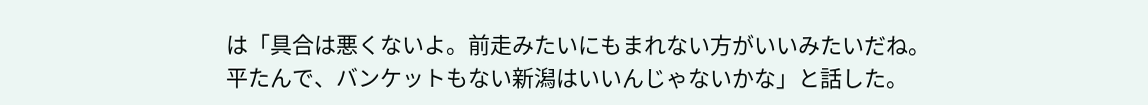は「具合は悪くないよ。前走みたいにもまれない方がいいみたいだね。平たんで、バンケットもない新潟はいいんじゃないかな」と話した。